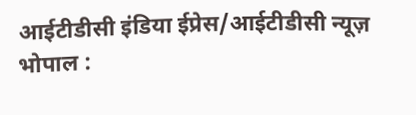आईटीडीसी इंडिया ईप्रेस/आईटीडीसी न्यूज़ भोपाल :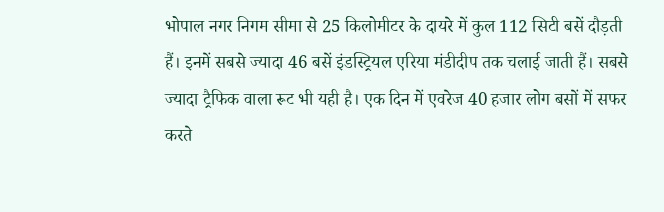भोपाल नगर निगम सीमा से 25 किलोमीटर के दायरे में कुल 112 सिटी बसें दौड़ती हैं। इनमें सबसे ज्यादा 46 बसें इंडस्ट्रियल एरिया मंडीदीप तक चलाई जाती हैं। सबसे ज्यादा ट्रैफिक वाला रूट भी यही है। एक दिन में एवरेज 40 हजार लोग बसों में सफर करते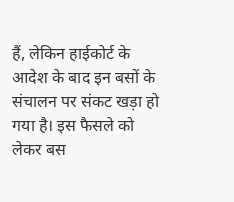हैं, लेकिन हाईकोर्ट के आदेश के बाद इन बसों के संचालन पर संकट खड़ा हो गया है। इस फैसले को लेकर बस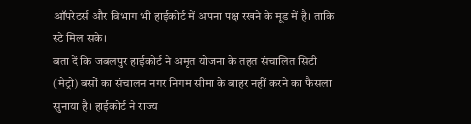ऑपरेटर्स और विभाग भी हाईकोर्ट में अपना पक्ष रखने के मूड में है। ताकि स्टे मिल सके।
बता दें कि जबलपुर हाईकोर्ट ने अमृत योजना के तहत संचालित सिटी (मेट्रो) बसों का संचालन नगर निगम सीमा के बाहर नहीं करने का फैसला सुनाया है। हाईकोर्ट ने राज्य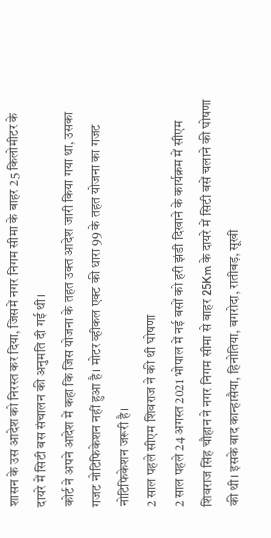शासन के उस आदेश को निरस्त कर दिया, जिसमें नगर निगम सीमा के बाहर 25 किलोमीटर के दायरे में सिटी बस संचालन की अनुमति दी गई थी।
कोर्ट ने अपने आदेश में कहा कि जिस योजना के तहत उक्त आदेश जारी किया गया था, उसका गजट नोटिफिकेशन नहीं हुआ है। मोटर व्हीकल एक्ट की धारा 99 के तहत योजना का गजट नोटिफिकेशन जरूरी है।
2 साल पहले सीएम शिवराज ने की थी घोषणा
2 साल पहले 24 अगस्त 2021 भोपाल में नई बसों को हरी झंडी दिखाने के कार्यक्रम में सीएम शिवराज सिंह चौहान ने नगर निगम सीमा से बाहर 25Km के दायरे में सिटी बसें चलाने की घोषणा की थी। इसके बाद कान्हासैया, हिनोतिया, बगरोदा, रातीबड़, सूखी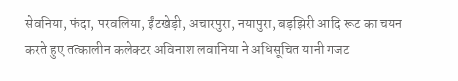सेवनिया, फंदा, परवलिया, ईंटखेड़ी, अचारपुरा, नयापुरा, बड़झिरी आदि रूट का चयन करते हुए तत्कालीन कलेक्टर अविनाश लवानिया ने अधिसूचित यानी गजट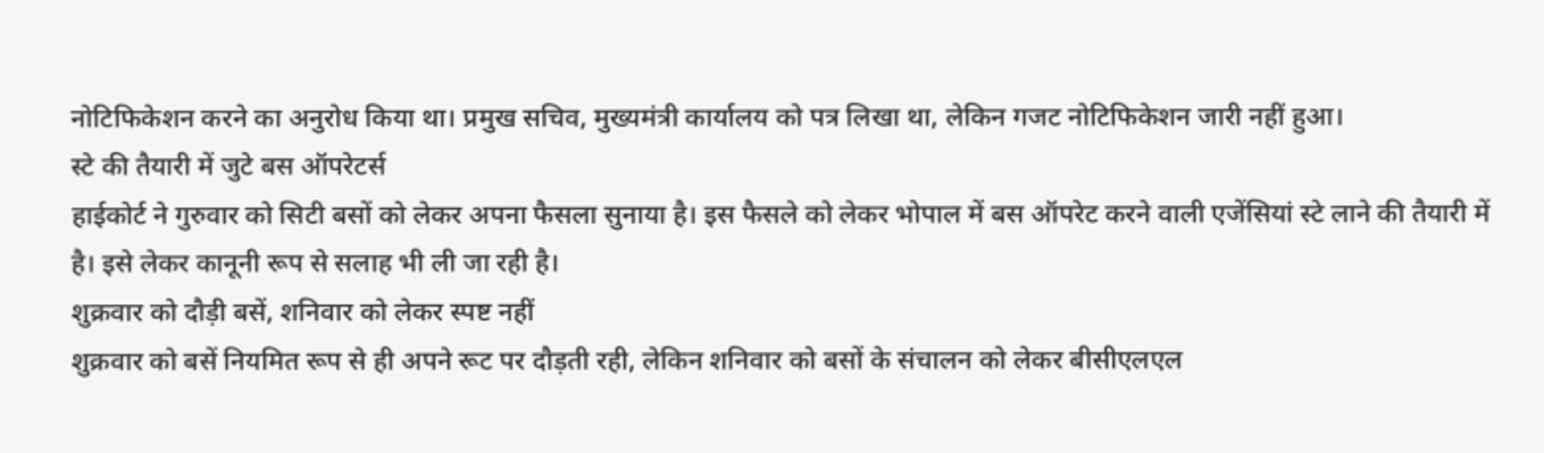नोटिफिकेशन करने का अनुरोध किया था। प्रमुख सचिव, मुख्यमंत्री कार्यालय को पत्र लिखा था, लेकिन गजट नोटिफिकेशन जारी नहीं हुआ।
स्टे की तैयारी में जुटे बस ऑपरेटर्स
हाईकोर्ट ने गुरुवार को सिटी बसों को लेकर अपना फैसला सुनाया है। इस फैसले को लेकर भोपाल में बस ऑपरेट करने वाली एजेंसियां स्टे लाने की तैयारी में है। इसे लेकर कानूनी रूप से सलाह भी ली जा रही है।
शुक्रवार को दौड़ी बसें, शनिवार को लेकर स्पष्ट नहीं
शुक्रवार को बसें नियमित रूप से ही अपने रूट पर दौड़ती रही, लेकिन शनिवार को बसों के संचालन को लेकर बीसीएलएल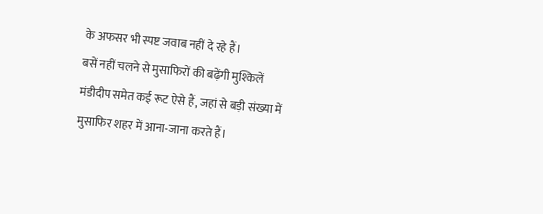के अफसर भी स्पष्ट जवाब नहीं दे रहे हैं।
बसें नहीं चलने से मुसाफिरों की बढ़ेंगी मुश्किलें
मंडीदीप समेत कई रूट ऐसे हैं, जहां से बड़ी संख्या में मुसाफिर शहर में आना-जाना करते हैं।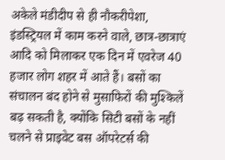अकेले मंडीदीप से ही नौकरीपेशा, इंडस्ट्रियल में काम करने वाले, छात्र-छात्राएं आदि को मिलाकर एक दिन में एवरेज 40 हजार लोग शहर में आते हैं। बसों का संचालन बंद होने से मुसाफिरों की मुश्किलें बढ़ सकती है, क्योंकि सिटी बसों के नहीं चलने से प्राइवेट बस ऑपरेटर्स की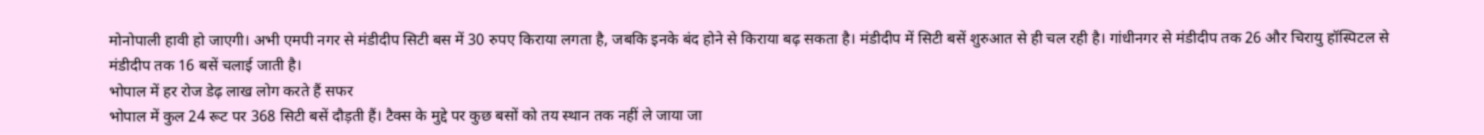मोनोपाली हावी हो जाएगी। अभी एमपी नगर से मंडीदीप सिटी बस में 30 रुपए किराया लगता है, जबकि इनके बंद होने से किराया बढ़ सकता है। मंडीदीप में सिटी बसें शुरुआत से ही चल रही है। गांधीनगर से मंडीदीप तक 26 और चिरायु हॉस्पिटल से मंडीदीप तक 16 बसें चलाई जाती है।
भोपाल में हर रोज डेढ़ लाख लोग करते हैं सफर
भोपाल में कुल 24 रूट पर 368 सिटी बसें दौड़ती हैं। टैक्स के मुद्दे पर कुछ बसों को तय स्थान तक नहीं ले जाया जा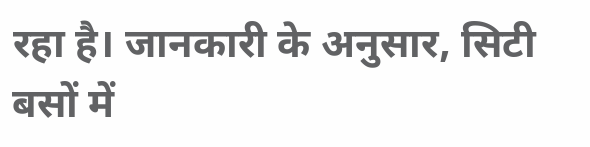रहा है। जानकारी के अनुसार, सिटी बसों में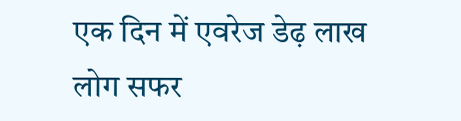एक दिन में एवरेज डेढ़ लाख लोग सफर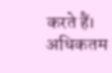करते हैं। अधिकतम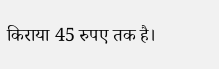किराया 45 रुपए तक है।